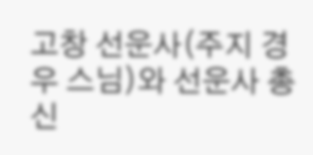고창 선운사(주지 경우 스님)와 선운사 총신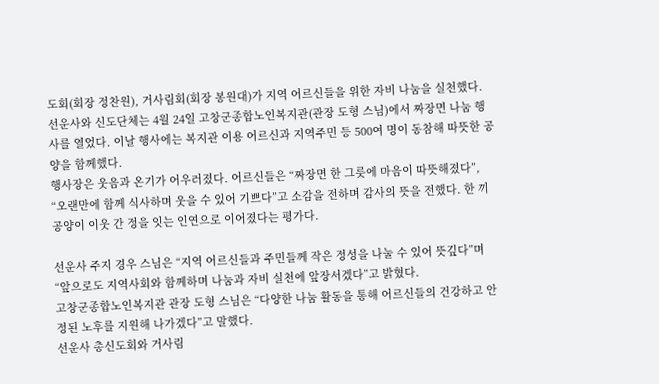도회(회장 정찬원), 거사림회(회장 봉원대)가 지역 어르신들을 위한 자비 나눔을 실천했다.
선운사와 신도단체는 4월 24일 고창군종합노인복지관(관장 도형 스님)에서 짜장면 나눔 행사를 열었다. 이날 행사에는 복지관 이용 어르신과 지역주민 등 500여 명이 동참해 따뜻한 공양을 함께했다.
행사장은 웃음과 온기가 어우러졌다. 어르신들은 “짜장면 한 그릇에 마음이 따뜻해졌다”, “오랜만에 함께 식사하며 웃을 수 있어 기쁘다”고 소감을 전하며 감사의 뜻을 전했다. 한 끼 공양이 이웃 간 정을 잇는 인연으로 이어졌다는 평가다.

선운사 주지 경우 스님은 “지역 어르신들과 주민들께 작은 정성을 나눌 수 있어 뜻깊다”며 “앞으로도 지역사회와 함께하며 나눔과 자비 실천에 앞장서겠다”고 밝혔다.
고창군종합노인복지관 관장 도형 스님은 “다양한 나눔 활동을 통해 어르신들의 건강하고 안정된 노후를 지원해 나가겠다”고 말했다.
선운사 총신도회와 거사림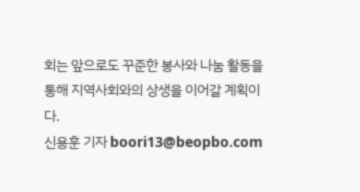회는 앞으로도 꾸준한 봉사와 나눔 활동을 통해 지역사회와의 상생을 이어갈 계획이다.
신용훈 기자 boori13@beopbo.com